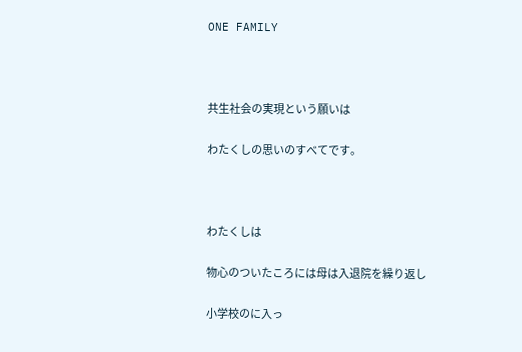ONE FAMILY



共生社会の実現という願いは

わたくしの思いのすべてです。



わたくしは

物心のついたころには母は入退院を繰り返し

小学校のに入っ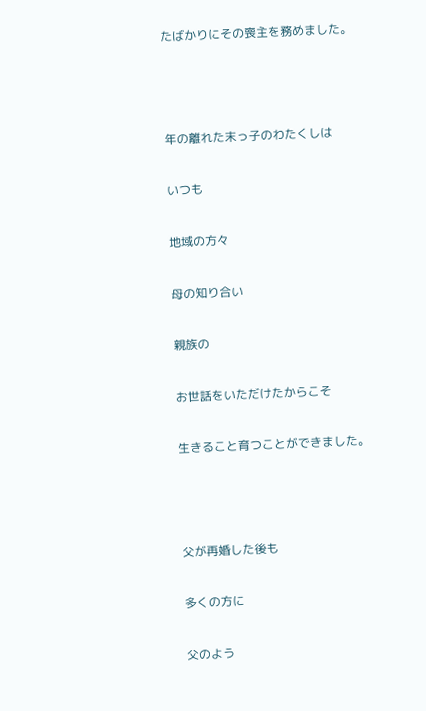たばかりにその喪主を務めました。



年の離れた末っ子のわたくしは

いつも

地域の方々

母の知り合い

親族の

お世話をいただけたからこそ

生きること育つことができました。



父が再婚した後も

多くの方に

父のよう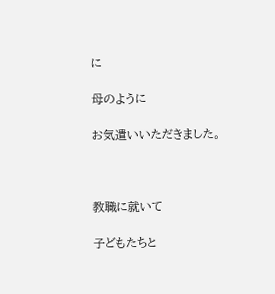に

母のように

お気遣いいただきました。



教職に就いて

子どもたちと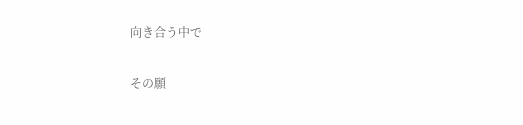向き合う中で

その願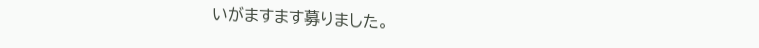いがますます募りました。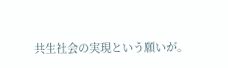共生社会の実現という願いが。